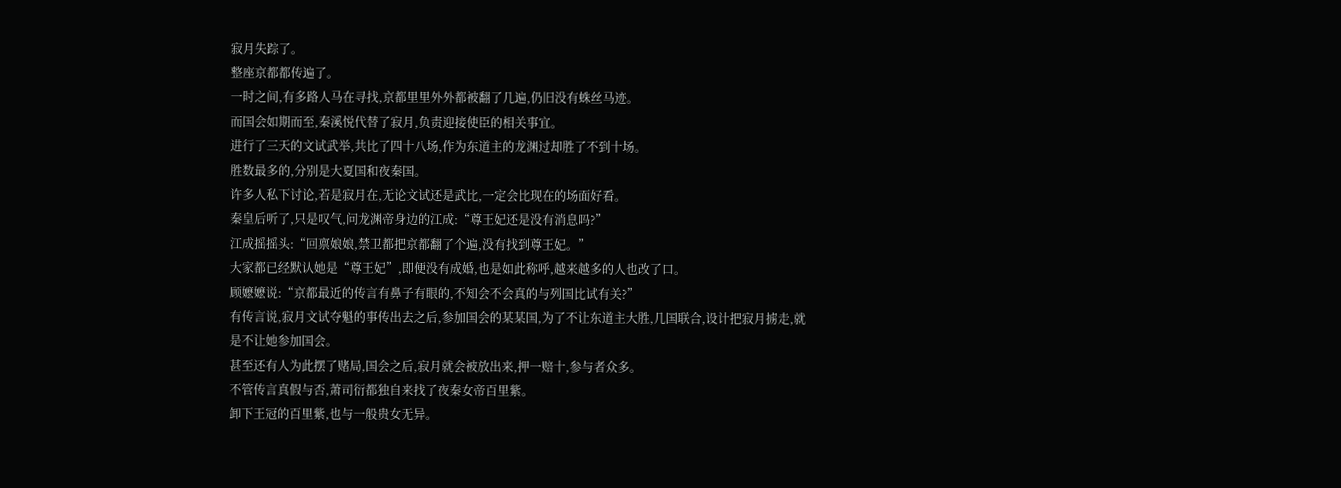寂月失踪了。
整座京都都传遍了。
一时之间,有多路人马在寻找,京都里里外外都被翻了几遍,仍旧没有蛛丝马迹。
而国会如期而至,秦溪悦代替了寂月,负责迎接使臣的相关事宜。
进行了三天的文试武举,共比了四十八场,作为东道主的龙渊过却胜了不到十场。
胜数最多的,分别是大夏国和夜秦国。
许多人私下讨论,若是寂月在,无论文试还是武比,一定会比现在的场面好看。
秦皇后听了,只是叹气,问龙渊帝身边的江成:“尊王妃还是没有消息吗?”
江成摇摇头:“回禀娘娘,禁卫都把京都翻了个遍,没有找到尊王妃。”
大家都已经默认她是“尊王妃”,即便没有成婚,也是如此称呼,越来越多的人也改了口。
顾嬷嬷说:“京都最近的传言有鼻子有眼的,不知会不会真的与列国比试有关?”
有传言说,寂月文试夺魁的事传出去之后,参加国会的某某国,为了不让东道主大胜,几国联合,设计把寂月掳走,就是不让她参加国会。
甚至还有人为此摆了赌局,国会之后,寂月就会被放出来,押一赔十,参与者众多。
不管传言真假与否,萧司衍都独自来找了夜秦女帝百里紫。
卸下王冠的百里紫,也与一般贵女无异。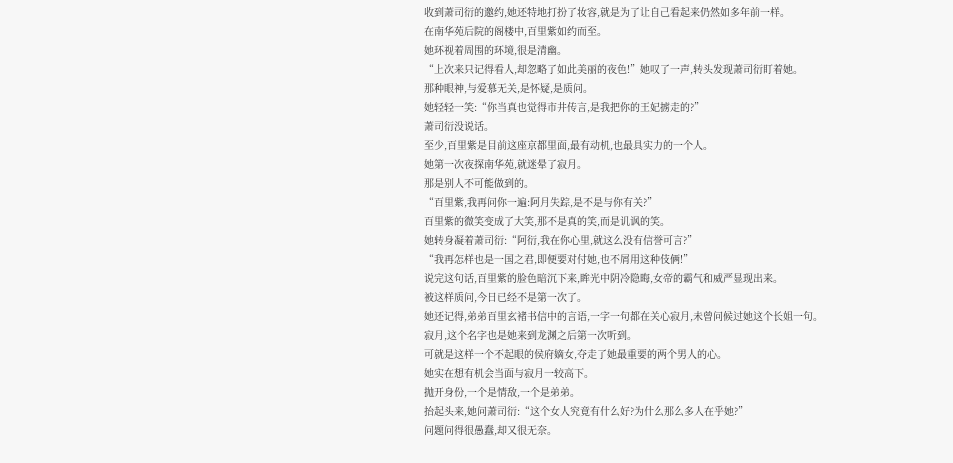收到萧司衍的邀约,她还特地打扮了妆容,就是为了让自己看起来仍然如多年前一样。
在南华苑后院的阁楼中,百里紫如约而至。
她环视着周围的环境,很是清幽。
“上次来只记得看人,却忽略了如此美丽的夜色!”她叹了一声,转头发现萧司衍盯着她。
那种眼神,与爱慕无关,是怀疑,是质问。
她轻轻一笑:“你当真也觉得市井传言,是我把你的王妃掳走的?”
萧司衍没说话。
至少,百里紫是目前这座京都里面,最有动机,也最具实力的一个人。
她第一次夜探南华苑,就迷晕了寂月。
那是别人不可能做到的。
“百里紫,我再问你一遍:阿月失踪,是不是与你有关?”
百里紫的微笑变成了大笑,那不是真的笑,而是讥讽的笑。
她转身凝着萧司衍:“阿衍,我在你心里,就这么没有信誉可言?”
“我再怎样也是一国之君,即便要对付她,也不屑用这种伎俩!”
说完这句话,百里紫的脸色暗沉下来,眸光中阴冷隐晦,女帝的霸气和威严显现出来。
被这样质问,今日已经不是第一次了。
她还记得,弟弟百里玄褚书信中的言语,一字一句都在关心寂月,未曾问候过她这个长姐一句。
寂月,这个名字也是她来到龙渊之后第一次听到。
可就是这样一个不起眼的侯府嫡女,夺走了她最重要的两个男人的心。
她实在想有机会当面与寂月一较高下。
抛开身份,一个是情敌,一个是弟弟。
抬起头来,她问萧司衍:“这个女人究竟有什么好?为什么那么多人在乎她?”
问题问得很愚蠢,却又很无奈。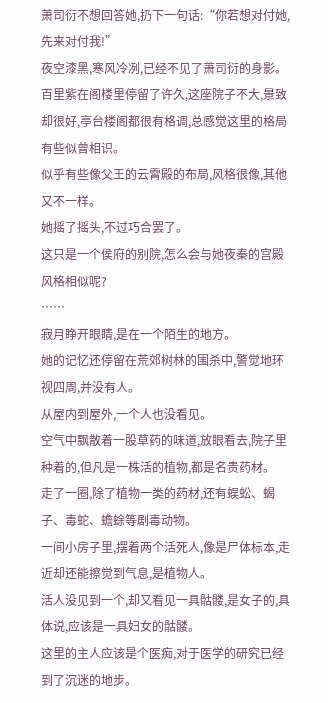萧司衍不想回答她,扔下一句话:“你若想对付她,先来对付我!”
夜空漆黑,寒风冷冽,已经不见了萧司衍的身影。
百里紫在阁楼里停留了许久,这座院子不大,景致却很好,亭台楼阁都很有格调,总感觉这里的格局有些似曾相识。
似乎有些像父王的云霄殿的布局,风格很像,其他又不一样。
她摇了摇头,不过巧合罢了。
这只是一个侯府的别院,怎么会与她夜秦的宫殿风格相似呢?
……
寂月睁开眼睛,是在一个陌生的地方。
她的记忆还停留在荒郊树林的围杀中,警觉地环视四周,并没有人。
从屋内到屋外,一个人也没看见。
空气中飘散着一股草药的味道,放眼看去,院子里种着的,但凡是一株活的植物,都是名贵药材。
走了一圈,除了植物一类的药材,还有蜈蚣、蝎子、毒蛇、蟾蜍等剧毒动物。
一间小房子里,摆着两个活死人,像是尸体标本,走近却还能擦觉到气息,是植物人。
活人没见到一个,却又看见一具骷髅,是女子的,具体说,应该是一具妇女的骷髅。
这里的主人应该是个医痴,对于医学的研究已经到了沉迷的地步。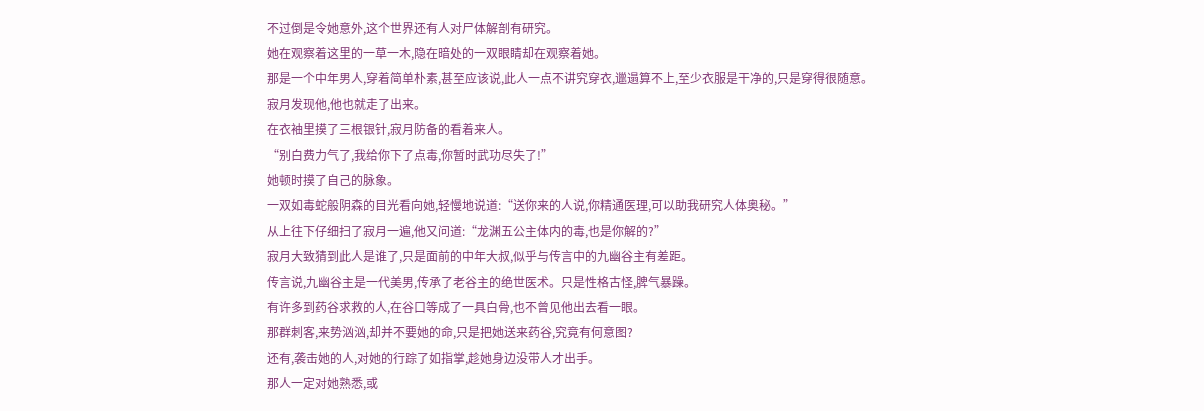不过倒是令她意外,这个世界还有人对尸体解剖有研究。
她在观察着这里的一草一木,隐在暗处的一双眼睛却在观察着她。
那是一个中年男人,穿着简单朴素,甚至应该说,此人一点不讲究穿衣,邋遢算不上,至少衣服是干净的,只是穿得很随意。
寂月发现他,他也就走了出来。
在衣袖里摸了三根银针,寂月防备的看着来人。
“别白费力气了,我给你下了点毒,你暂时武功尽失了!”
她顿时摸了自己的脉象。
一双如毒蛇般阴森的目光看向她,轻慢地说道:“送你来的人说,你精通医理,可以助我研究人体奥秘。”
从上往下仔细扫了寂月一遍,他又问道:“龙渊五公主体内的毒,也是你解的?”
寂月大致猜到此人是谁了,只是面前的中年大叔,似乎与传言中的九幽谷主有差距。
传言说,九幽谷主是一代美男,传承了老谷主的绝世医术。只是性格古怪,脾气暴躁。
有许多到药谷求救的人,在谷口等成了一具白骨,也不曾见他出去看一眼。
那群刺客,来势汹汹,却并不要她的命,只是把她送来药谷,究竟有何意图?
还有,袭击她的人,对她的行踪了如指掌,趁她身边没带人才出手。
那人一定对她熟悉,或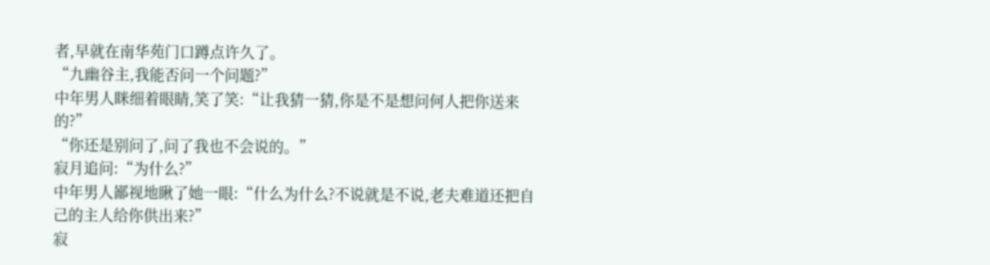者,早就在南华苑门口蹲点许久了。
“九幽谷主,我能否问一个问题?”
中年男人眯细着眼睛,笑了笑:“让我猜一猜,你是不是想问何人把你送来的?”
“你还是别问了,问了我也不会说的。”
寂月追问:“为什么?”
中年男人鄙视地瞅了她一眼:“什么为什么?不说就是不说,老夫难道还把自己的主人给你供出来?”
寂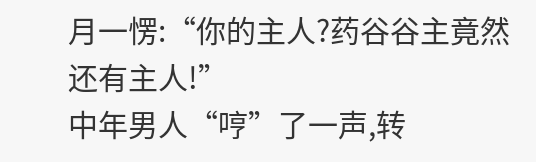月一愣:“你的主人?药谷谷主竟然还有主人!”
中年男人“哼”了一声,转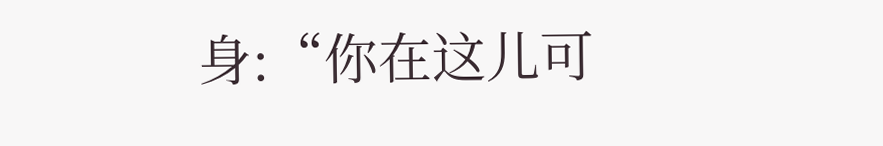身:“你在这儿可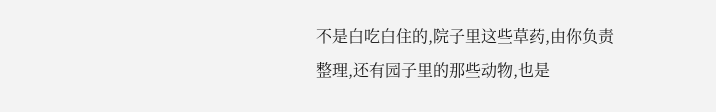不是白吃白住的,院子里这些草药,由你负责整理,还有园子里的那些动物,也是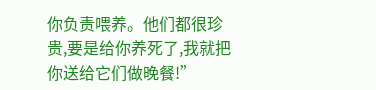你负责喂养。他们都很珍贵,要是给你养死了,我就把你送给它们做晚餐!”